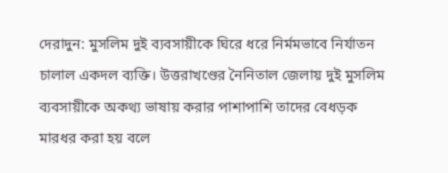দেরাদুন: মুসলিম দুই ব্যবসায়ীকে ঘিরে ধরে নির্মমভাবে নির্যাতন চালাল একদল ব্যক্তি। উত্তরাখণ্ডের নৈনিতাল জেলায় দুই মুসলিম ব্যবসায়ীকে অকথ্য ভাষায় করার পাশাপাশি তাদের বেধড়ক মারধর করা হয় বলে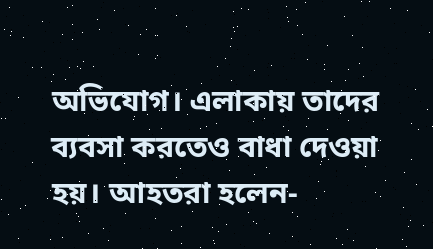অভিযোগ। এলাকায় তাদের ব্যবসা করতেও বাধা দেওয়া হয়। আহতরা হলেন-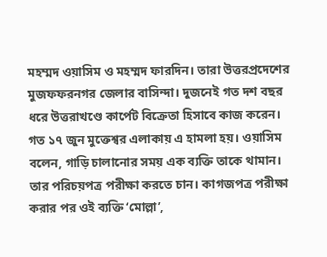মহম্মদ ওয়াসিম ও মহম্মদ ফারদিন। তারা উত্তরপ্রদেশের মুজফফরনগর জেলার বাসিন্দা। দুজনেই গত দশ বছর ধরে উত্তরাখণ্ডে কার্পেট বিক্রেতা হিসাবে কাজ করেন।
গত ১৭ জুন মুক্তেশ্বর এলাকায় এ হামলা হয়। ওয়াসিম বলেন, গাড়ি চালানোর সময় এক ব্যক্তি তাকে থামান। তার পরিচয়পত্র পরীক্ষা করতে চান। কাগজপত্র পরীক্ষা করার পর ওই ব্যক্তি ‘মোল্লা’,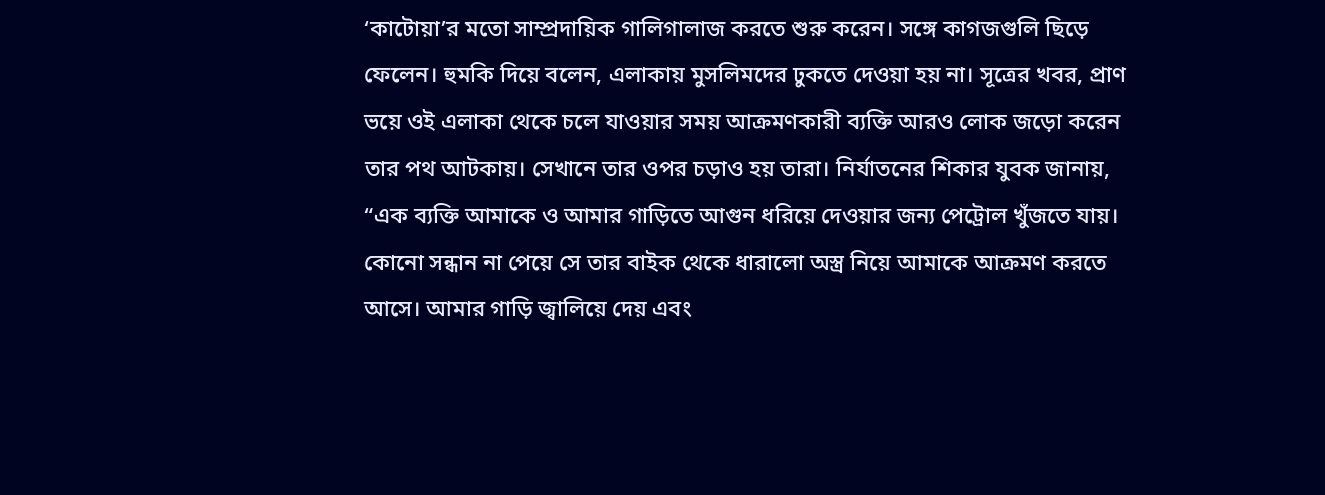‘কাটোয়া’র মতো সাম্প্রদায়িক গালিগালাজ করতে শুরু করেন। সঙ্গে কাগজগুলি ছিড়ে ফেলেন। হুমকি দিয়ে বলেন, এলাকায় মুসলিমদের ঢুকতে দেওয়া হয় না। সূত্রের খবর, প্রাণ ভয়ে ওই এলাকা থেকে চলে যাওয়ার সময় আক্রমণকারী ব্যক্তি আরও লোক জড়ো করেন তার পথ আটকায়। সেখানে তার ওপর চড়াও হয় তারা। নির্যাতনের শিকার যুবক জানায়, “এক ব্যক্তি আমাকে ও আমার গাড়িতে আগুন ধরিয়ে দেওয়ার জন্য পেট্রোল খুঁজতে যায়। কোনো সন্ধান না পেয়ে সে তার বাইক থেকে ধারালো অস্ত্র নিয়ে আমাকে আক্রমণ করতে আসে। আমার গাড়ি জ্বালিয়ে দেয় এবং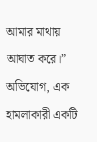আমার মাথায় আঘাত করে।”
অভিযোগ, এক হামলাকারী একটি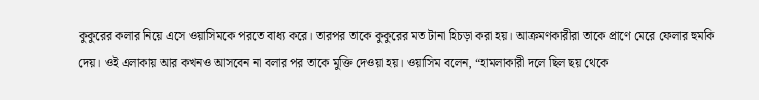কুকুরের কলার নিয়ে এসে ওয়াসিমকে পরতে বাধ্য করে। তারপর তাকে কুকুরের মত টানা হিচড়া করা হয়। আক্রমণকারীরা তাকে প্রাণে মেরে ফেলার হুমকি দেয়। ওই এলাকায় আর কখনও আসবেন না বলার পর তাকে মুক্তি দেওয়া হয়। ওয়াসিম বলেন, “হামলাকারী দলে ছিল ছয় থেকে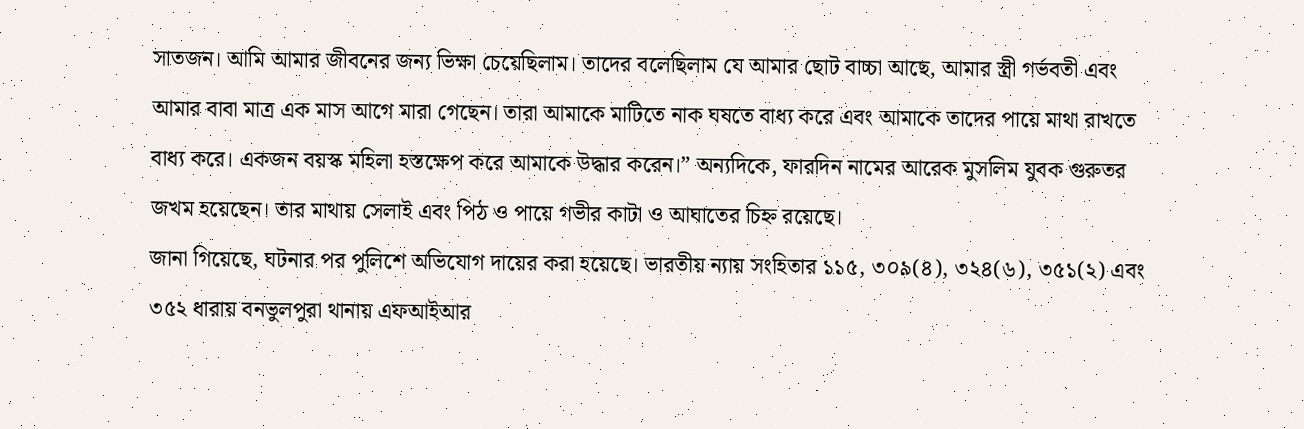সাতজন। আমি আমার জীবনের জন্য ভিক্ষা চেয়েছিলাম। তাদের বলেছিলাম যে আমার ছোট বাচ্চা আছে, আমার স্ত্রী গর্ভবতী এবং আমার বাবা মাত্র এক মাস আগে মারা গেছেন। তারা আমাকে মাটিতে নাক ঘষতে বাধ্য করে এবং আমাকে তাদের পায়ে মাথা রাখতে বাধ্য করে। একজন বয়স্ক মহিলা হস্তক্ষেপ করে আমাকে উদ্ধার করেন।” অন্যদিকে, ফারদিন নামের আরেক মুসলিম যুবক গুরুতর জখম হয়েছেন। তার মাথায় সেলাই এবং পিঠ ও পায়ে গভীর কাটা ও আঘাতের চিহ্ন রয়েছে।
জানা গিয়েছে, ঘটনার পর পুলিশে অভিযোগ দায়ের করা হয়েছে। ভারতীয় ন্যায় সংহিতার ১১৫, ৩০৯(৪), ৩২৪(৬), ৩৫১(২) এবং ৩৫২ ধারায় বনভুলপুরা থানায় এফআইআর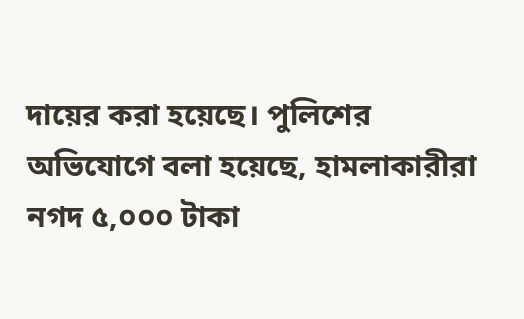দায়ের করা হয়েছে। পুলিশের অভিযোগে বলা হয়েছে, হামলাকারীরা নগদ ৫,০০০ টাকা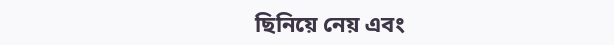ছিনিয়ে নেয় এবং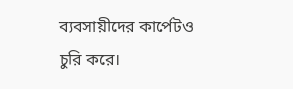ব্যবসায়ীদের কার্পেটও চুরি করে।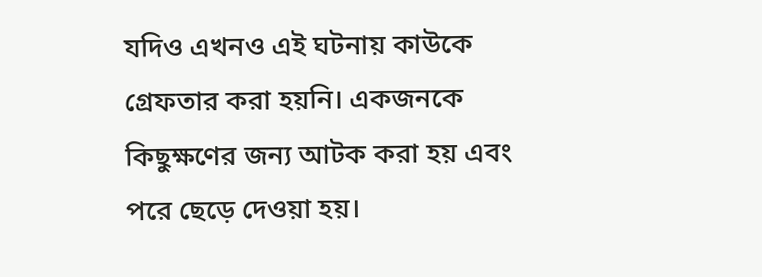যদিও এখনও এই ঘটনায় কাউকে গ্রেফতার করা হয়নি। একজনকে কিছুক্ষণের জন্য আটক করা হয় এবং পরে ছেড়ে দেওয়া হয়।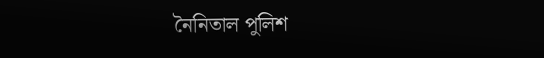নৈনিতাল পুলিশ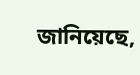জানিয়েছে,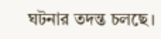ঘটনার তদন্ত চলছে।